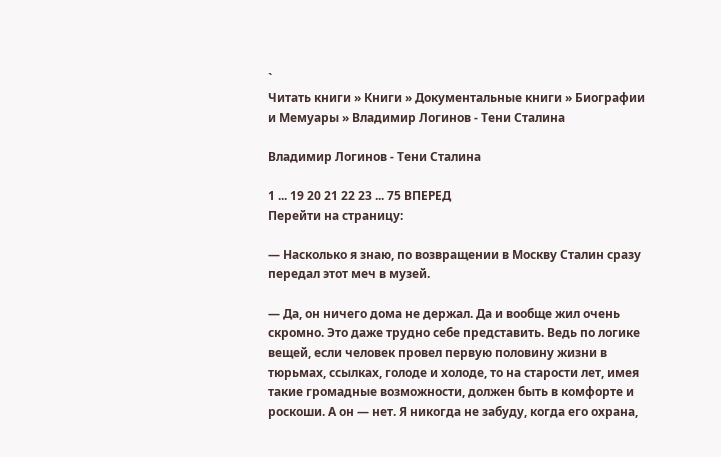`
Читать книги » Книги » Документальные книги » Биографии и Мемуары » Владимир Логинов - Тени Сталина

Владимир Логинов - Тени Сталина

1 ... 19 20 21 22 23 ... 75 ВПЕРЕД
Перейти на страницу:

— Насколько я знаю, по возвращении в Москву Сталин сразу передал этот меч в музей.

— Да, он ничего дома не держал. Да и вообще жил очень скромно. Это даже трудно себе представить. Ведь по логике вещей, если человек провел первую половину жизни в тюрьмах, ссылках, голоде и холоде, то на старости лет, имея такие громадные возможности, должен быть в комфорте и роскоши. А он — нет. Я никогда не забуду, когда его охрана,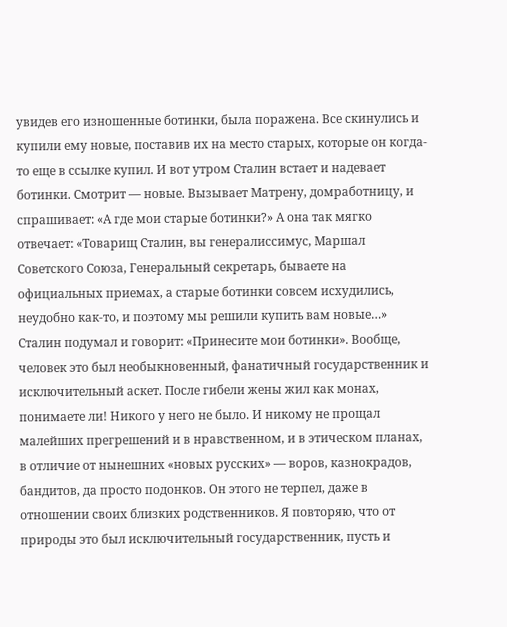увидев его изношенные ботинки, была поражена. Все скинулись и купили ему новые, поставив их на место старых, которые он когда-то еще в ссылке купил. И вот утром Сталин встает и надевает ботинки. Смотрит — новые. Вызывает Матрену, домработницу, и спрашивает: «А где мои старые ботинки?» А она так мягко отвечает: «Товарищ Сталин, вы генералиссимус, Маршал Советского Союза, Генеральный секретарь, бываете на официальных приемах, а старые ботинки совсем исхудились, неудобно как-то, и поэтому мы решили купить вам новые…» Сталин подумал и говорит: «Принесите мои ботинки». Вообще, человек это был необыкновенный, фанатичный государственник и исключительный аскет. После гибели жены жил как монах, понимаете ли! Никого у него не было. И никому не прощал малейших прегрешений и в нравственном, и в этическом планах, в отличие от нынешних «новых русских» — воров, казнокрадов, бандитов, да просто подонков. Он этого не терпел, даже в отношении своих близких родственников. Я повторяю, что от природы это был исключительный государственник, пусть и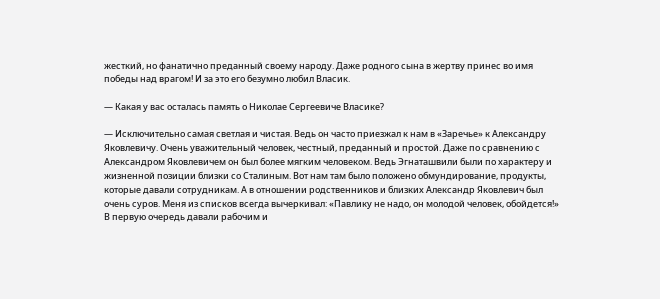жесткий, но фанатично преданный своему народу. Даже родного сына в жертву принес во имя победы над врагом! И за это его безумно любил Власик.

— Какая у вас осталась память о Николае Сергеевиче Власике?

— Исключительно самая светлая и чистая. Ведь он часто приезжал к нам в «Заречье» к Александру Яковлевичу. Очень уважительный человек, честный, преданный и простой. Даже по сравнению с Александром Яковлевичем он был более мягким человеком. Ведь Эгнаташвили были по характеру и жизненной позиции близки со Сталиным. Вот нам там было положено обмундирование, продукты, которые давали сотрудникам. А в отношении родственников и близких Александр Яковлевич был очень суров. Меня из списков всегда вычеркивал: «Павлику не надо, он молодой человек, обойдется!» В первую очередь давали рабочим и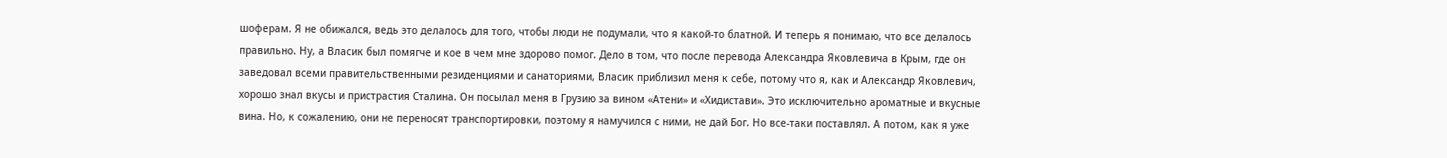шоферам. Я не обижался, ведь это делалось для того, чтобы люди не подумали, что я какой-то блатной. И теперь я понимаю, что все делалось правильно. Ну, а Власик был помягче и кое в чем мне здорово помог. Дело в том, что после перевода Александра Яковлевича в Крым, где он заведовал всеми правительственными резиденциями и санаториями, Власик приблизил меня к себе, потому что я, как и Александр Яковлевич, хорошо знал вкусы и пристрастия Сталина. Он посылал меня в Грузию за вином «Атени» и «Хидистави». Это исключительно ароматные и вкусные вина. Но, к сожалению, они не переносят транспортировки, поэтому я намучился с ними, не дай Бог. Но все-таки поставлял. А потом, как я уже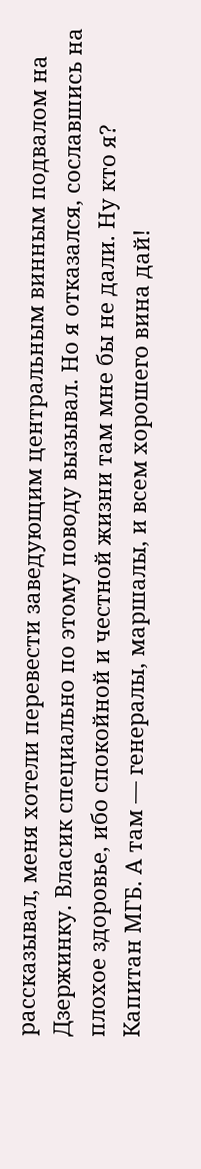рассказывал, меня хотели перевести заведующим центральным винным подвалом на Дзержинку. Власик специально по этому поводу вызывал. Но я отказался, сославшись на плохое здоровье, ибо спокойной и честной жизни там мне бы не дали. Ну кто я? Капитан МГБ. А там — генералы, маршалы, и всем хорошего вина дай!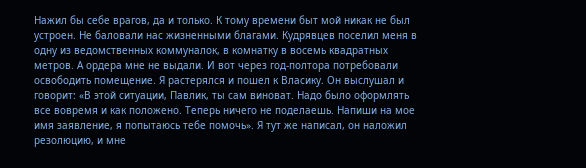Нажил бы себе врагов, да и только. К тому времени быт мой никак не был устроен. Не баловали нас жизненными благами. Кудрявцев поселил меня в одну из ведомственных коммуналок, в комнатку в восемь квадратных метров. А ордера мне не выдали. И вот через год-полтора потребовали освободить помещение. Я растерялся и пошел к Власику. Он выслушал и говорит: «В этой ситуации, Павлик, ты сам виноват. Надо было оформлять все вовремя и как положено. Теперь ничего не поделаешь. Напиши на мое имя заявление, я попытаюсь тебе помочь». Я тут же написал, он наложил резолюцию, и мне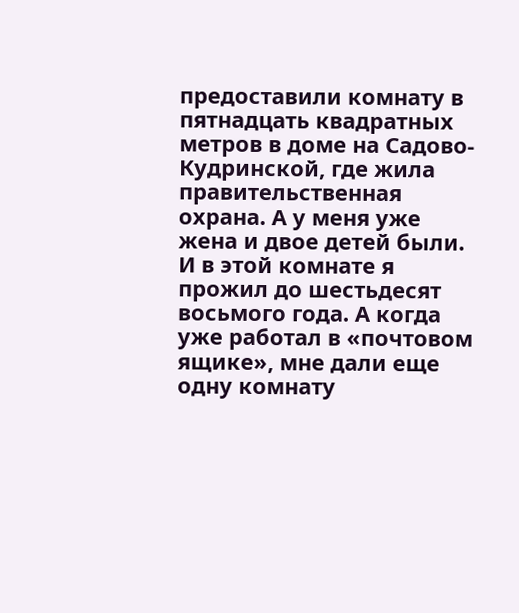предоставили комнату в пятнадцать квадратных метров в доме на Садово-Кудринской, где жила правительственная охрана. А у меня уже жена и двое детей были. И в этой комнате я прожил до шестьдесят восьмого года. А когда уже работал в «почтовом ящике», мне дали еще одну комнату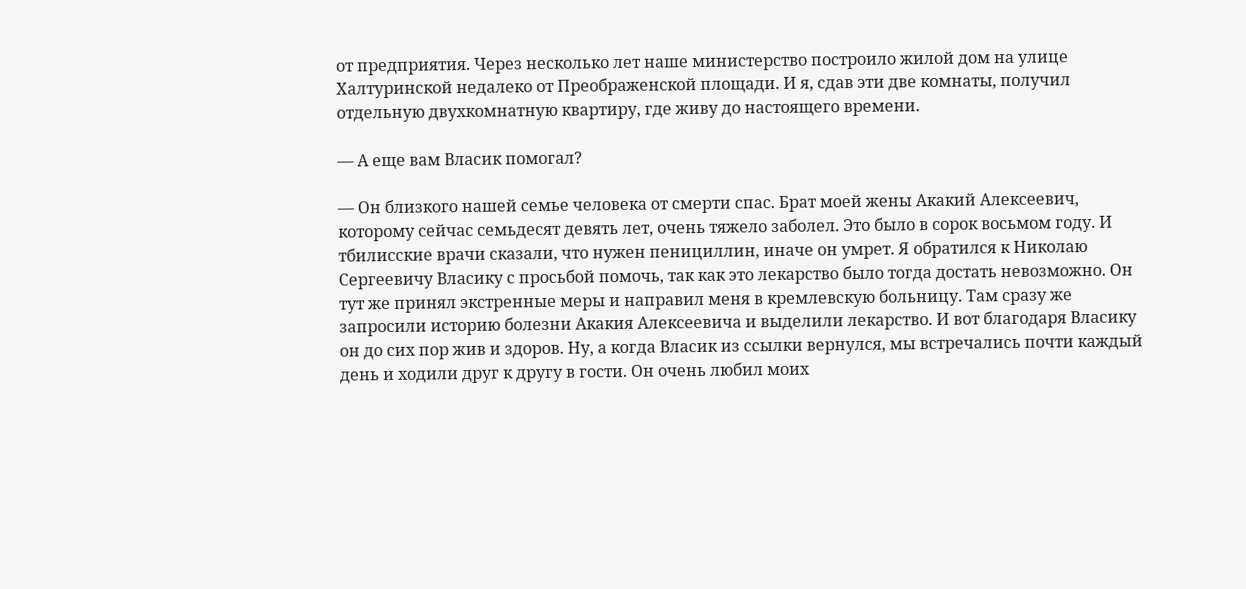от предприятия. Через несколько лет наше министерство построило жилой дом на улице Халтуринской недалеко от Преображенской площади. И я, сдав эти две комнаты, получил отдельную двухкомнатную квартиру, где живу до настоящего времени.

— А еще вам Власик помогал?

— Он близкого нашей семье человека от смерти спас. Брат моей жены Акакий Алексеевич, которому сейчас семьдесят девять лет, очень тяжело заболел. Это было в сорок восьмом году. И тбилисские врачи сказали, что нужен пенициллин, иначе он умрет. Я обратился к Николаю Сергеевичу Власику с просьбой помочь, так как это лекарство было тогда достать невозможно. Он тут же принял экстренные меры и направил меня в кремлевскую больницу. Там сразу же запросили историю болезни Акакия Алексеевича и выделили лекарство. И вот благодаря Власику он до сих пор жив и здоров. Ну, а когда Власик из ссылки вернулся, мы встречались почти каждый день и ходили друг к другу в гости. Он очень любил моих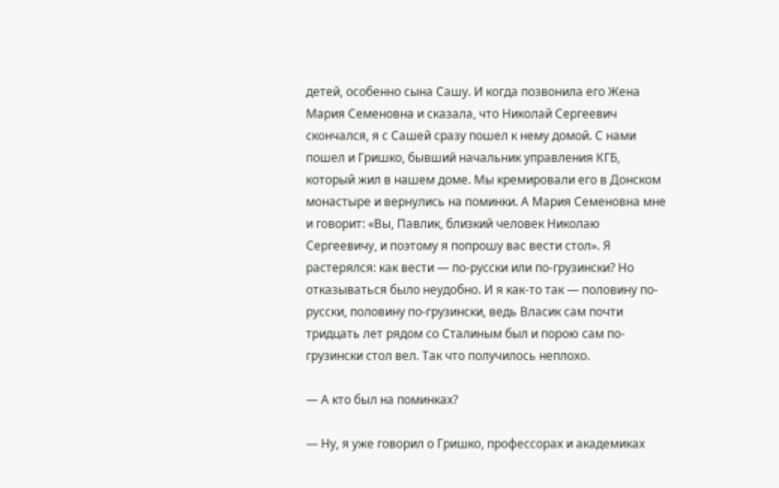детей, особенно сына Сашу. И когда позвонила его Жена Мария Семеновна и сказала, что Николай Сергеевич скончался, я с Сашей сразу пошел к нему домой. С нами пошел и Гришко, бывший начальник управления КГБ, который жил в нашем доме. Мы кремировали его в Донском монастыре и вернулись на поминки. А Мария Семеновна мне и говорит: «Вы, Павлик, близкий человек Николаю Сергеевичу, и поэтому я попрошу вас вести стол». Я растерялся: как вести — по-русски или по-грузински? Но отказываться было неудобно. И я как-то так — половину по-русски, половину по-грузински, ведь Власик сам почти тридцать лет рядом со Сталиным был и порою сам по-грузински стол вел. Так что получилось неплохо.

— А кто был на поминках?

— Ну, я уже говорил о Гришко, профессорах и академиках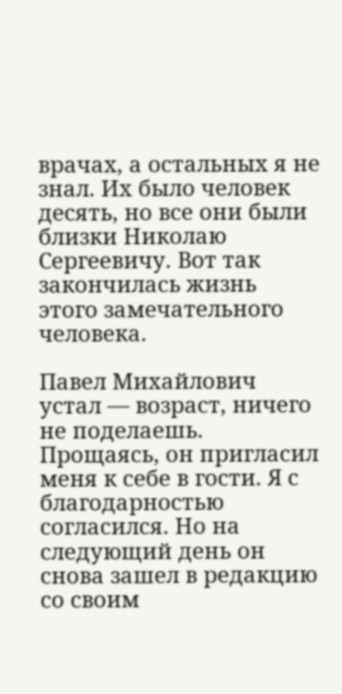врачах, а остальных я не знал. Их было человек десять, но все они были близки Николаю Сергеевичу. Вот так закончилась жизнь этого замечательного человека.

Павел Михайлович устал — возраст, ничего не поделаешь. Прощаясь, он пригласил меня к себе в гости. Я с благодарностью согласился. Но на следующий день он снова зашел в редакцию со своим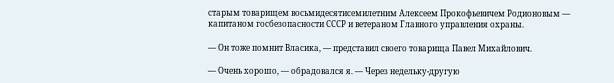старым товарищем восьмидесятисемилетним Алексеем Прокофьевичем Родионовым — капитаном госбезопасности СССР и ветераном Главного управления охраны.

— Он тоже помнит Власика, — представил своего товарища Павел Михайлович.

— Очень хорошо, — обрадовался я. — Через недельку-другую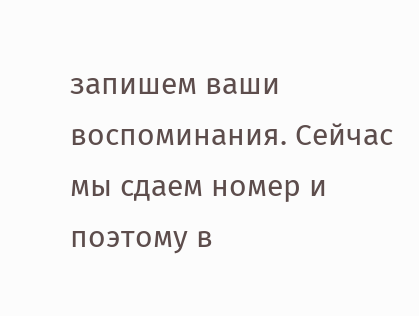запишем ваши воспоминания. Сейчас мы сдаем номер и поэтому в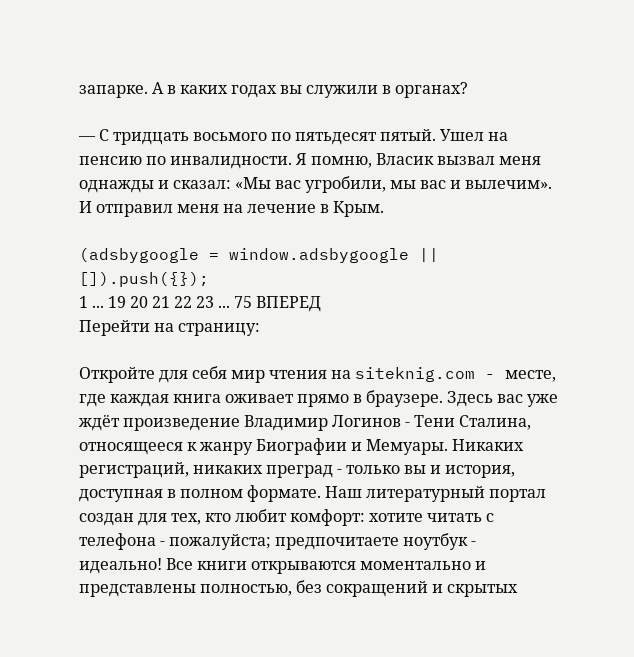запарке. А в каких годах вы служили в органах?

— С тридцать восьмого по пятьдесят пятый. Ушел на пенсию по инвалидности. Я помню, Власик вызвал меня однажды и сказал: «Мы вас угробили, мы вас и вылечим». И отправил меня на лечение в Крым.

(adsbygoogle = window.adsbygoogle || []).push({});
1 ... 19 20 21 22 23 ... 75 ВПЕРЕД
Перейти на страницу:

Откройте для себя мир чтения на siteknig.com - месте, где каждая книга оживает прямо в браузере. Здесь вас уже ждёт произведение Владимир Логинов - Тени Сталина, относящееся к жанру Биографии и Мемуары. Никаких регистраций, никаких преград - только вы и история, доступная в полном формате. Наш литературный портал создан для тех, кто любит комфорт: хотите читать с телефона - пожалуйста; предпочитаете ноутбук - идеально! Все книги открываются моментально и представлены полностью, без сокращений и скрытых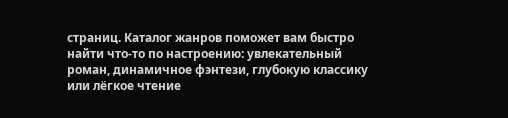страниц. Каталог жанров поможет вам быстро найти что-то по настроению: увлекательный роман, динамичное фэнтези, глубокую классику или лёгкое чтение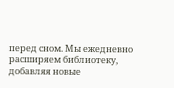перед сном. Мы ежедневно расширяем библиотеку, добавляя новые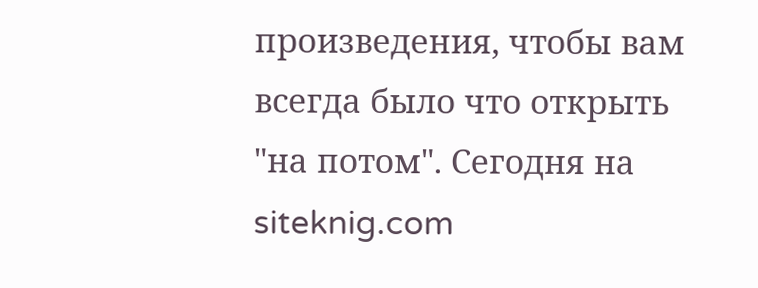произведения, чтобы вам всегда было что открыть "на потом". Сегодня на siteknig.com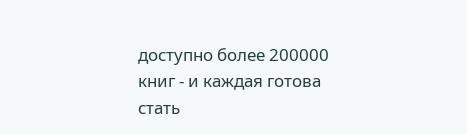доступно более 200000 книг - и каждая готова стать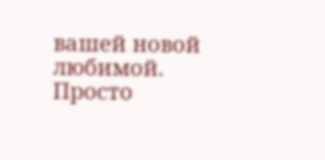вашей новой любимой. Просто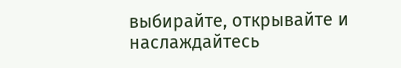выбирайте, открывайте и наслаждайтесь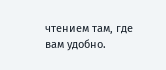чтением там, где вам удобно.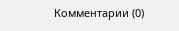Комментарии (0)